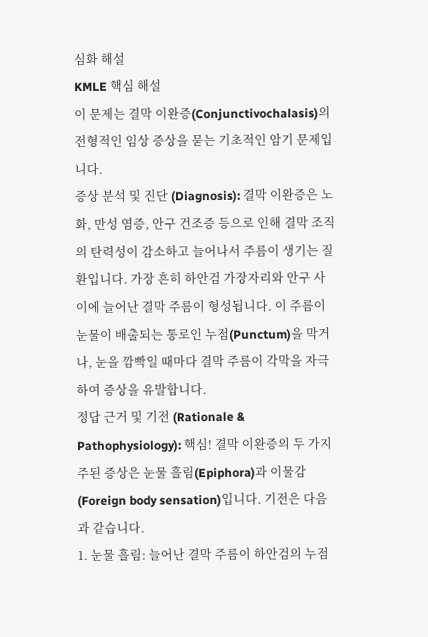심화 해설
KMLE 핵심 해설
이 문제는 결막 이완증(Conjunctivochalasis)의 전형적인 임상 증상을 묻는 기초적인 암기 문제입니다.
증상 분석 및 진단 (Diagnosis): 결막 이완증은 노화, 만성 염증, 안구 건조증 등으로 인해 결막 조직의 탄력성이 감소하고 늘어나서 주름이 생기는 질환입니다. 가장 흔히 하안검 가장자리와 안구 사이에 늘어난 결막 주름이 형성됩니다. 이 주름이 눈물이 배출되는 통로인 누점(Punctum)을 막거나, 눈을 깜빡일 때마다 결막 주름이 각막을 자극하여 증상을 유발합니다.
정답 근거 및 기전 (Rationale & Pathophysiology): 핵심! 결막 이완증의 두 가지 주된 증상은 눈물 흘림(Epiphora)과 이물감(Foreign body sensation)입니다. 기전은 다음과 같습니다.
1. 눈물 흘림: 늘어난 결막 주름이 하안검의 누점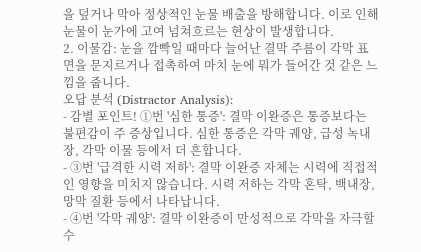을 덮거나 막아 정상적인 눈물 배출을 방해합니다. 이로 인해 눈물이 눈가에 고여 넘쳐흐르는 현상이 발생합니다.
2. 이물감: 눈을 깜빡일 때마다 늘어난 결막 주름이 각막 표면을 문지르거나 접촉하여 마치 눈에 뭐가 들어간 것 같은 느낌을 줍니다.
오답 분석 (Distractor Analysis):
- 감별 포인트! ①번 '심한 통증': 결막 이완증은 통증보다는 불편감이 주 증상입니다. 심한 통증은 각막 궤양, 급성 녹내장, 각막 이물 등에서 더 흔합니다.
- ③번 '급격한 시력 저하': 결막 이완증 자체는 시력에 직접적인 영향을 미치지 않습니다. 시력 저하는 각막 혼탁, 백내장, 망막 질환 등에서 나타납니다.
- ④번 '각막 궤양': 결막 이완증이 만성적으로 각막을 자극할 수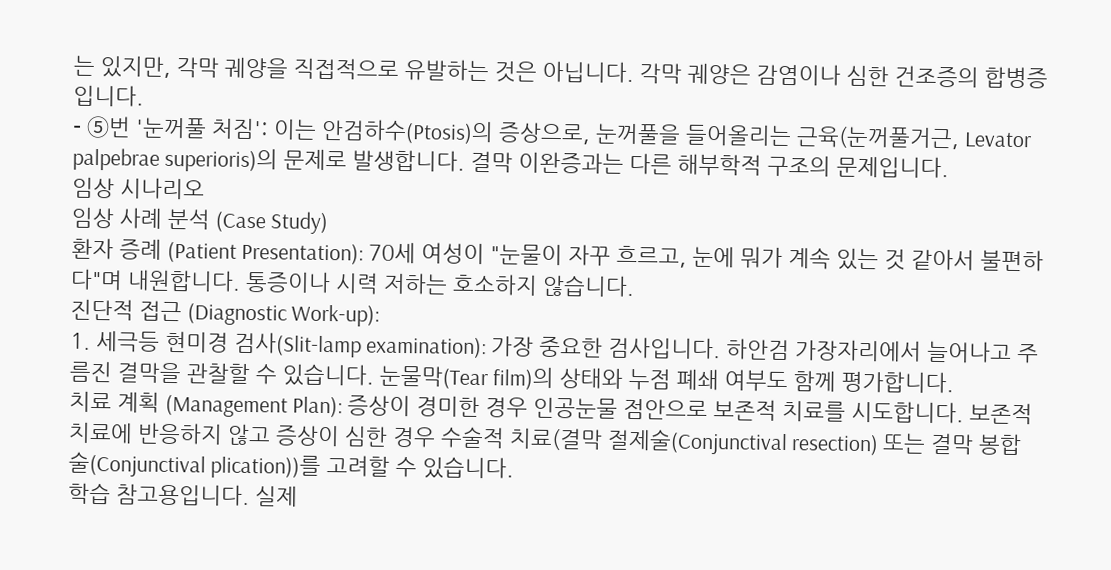는 있지만, 각막 궤양을 직접적으로 유발하는 것은 아닙니다. 각막 궤양은 감염이나 심한 건조증의 합병증입니다.
- ⑤번 '눈꺼풀 처짐': 이는 안검하수(Ptosis)의 증상으로, 눈꺼풀을 들어올리는 근육(눈꺼풀거근, Levator palpebrae superioris)의 문제로 발생합니다. 결막 이완증과는 다른 해부학적 구조의 문제입니다.
임상 시나리오
임상 사례 분석 (Case Study)
환자 증례 (Patient Presentation): 70세 여성이 "눈물이 자꾸 흐르고, 눈에 뭐가 계속 있는 것 같아서 불편하다"며 내원합니다. 통증이나 시력 저하는 호소하지 않습니다.
진단적 접근 (Diagnostic Work-up):
1. 세극등 현미경 검사(Slit-lamp examination): 가장 중요한 검사입니다. 하안검 가장자리에서 늘어나고 주름진 결막을 관찰할 수 있습니다. 눈물막(Tear film)의 상태와 누점 폐쇄 여부도 함께 평가합니다.
치료 계획 (Management Plan): 증상이 경미한 경우 인공눈물 점안으로 보존적 치료를 시도합니다. 보존적 치료에 반응하지 않고 증상이 심한 경우 수술적 치료(결막 절제술(Conjunctival resection) 또는 결막 봉합술(Conjunctival plication))를 고려할 수 있습니다.
학습 참고용입니다. 실제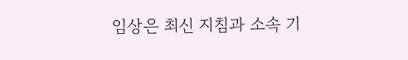임상은 최신 지침과 소속 기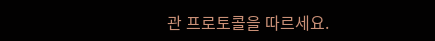관 프로토콜을 따르세요.